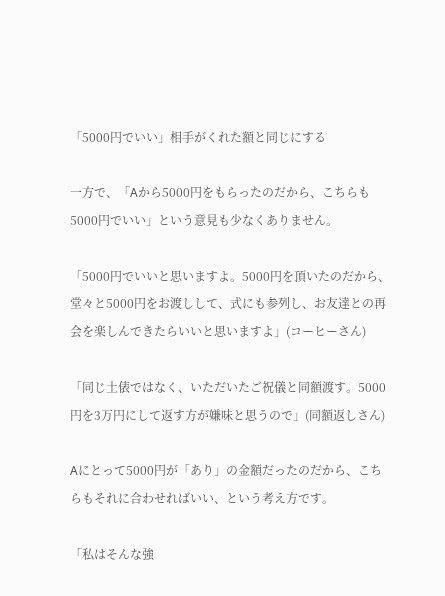「5000円でいい」相手がくれた額と同じにする

一方で、「Aから5000円をもらったのだから、こちらも5000円でいい」という意見も少なくありません。

「5000円でいいと思いますよ。5000円を頂いたのだから、堂々と5000円をお渡しして、式にも参列し、お友達との再会を楽しんできたらいいと思いますよ」(コーヒーさん)

「同じ土俵ではなく、いただいたご祝儀と同額渡す。5000円を3万円にして返す方が嫌味と思うので」(同額返しさん)

Aにとって5000円が「あり」の金額だったのだから、こちらもそれに合わせればいい、という考え方です。

「私はそんな強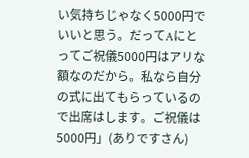い気持ちじゃなく5000円でいいと思う。だってAにとってご祝儀5000円はアリな額なのだから。私なら自分の式に出てもらっているので出席はします。ご祝儀は5000円」(ありですさん)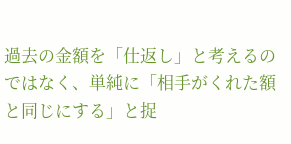過去の金額を「仕返し」と考えるのではなく、単純に「相手がくれた額と同じにする」と捉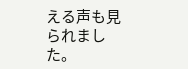える声も見られました。